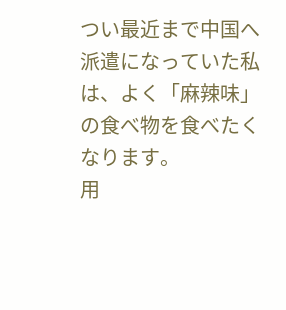つい最近まで中国へ派遣になっていた私は、よく「麻辣味」の食べ物を食べたくなります。
用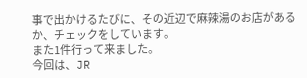事で出かけるたびに、その近辺で麻辣湯のお店があるか、チェックをしています。
また1件行って来ました。
今回は、JR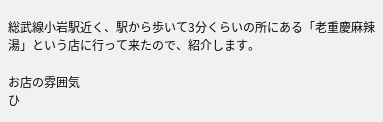総武線小岩駅近く、駅から歩いて3分くらいの所にある「老重慶麻辣湯」という店に行って来たので、紹介します。

お店の雰囲気
ひ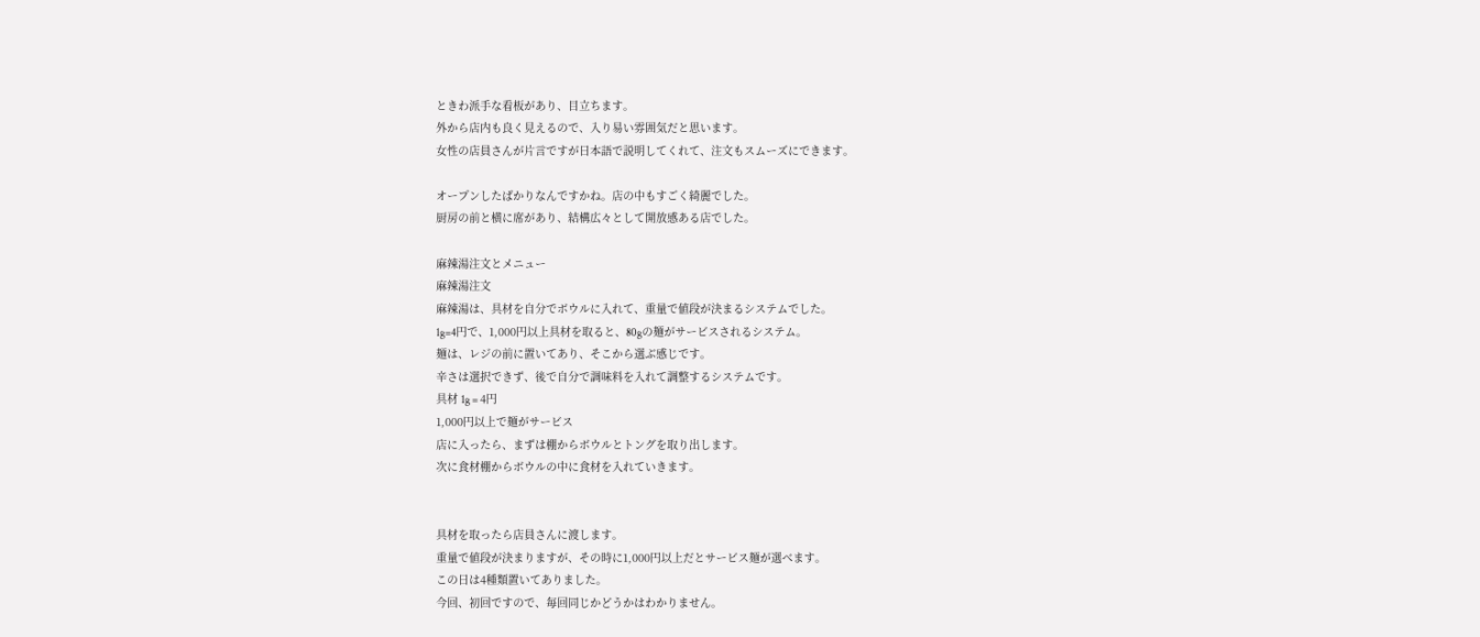ときわ派手な看板があり、目立ちます。
外から店内も良く見えるので、入り易い雰囲気だと思います。
女性の店員さんが片言ですが日本語で説明してくれて、注文もスムーズにできます。

オープンしたばかりなんですかね。店の中もすごく綺麗でした。
厨房の前と横に席があり、結構広々として開放感ある店でした。

麻辣湯注文とメニュー
麻辣湯注文
麻辣湯は、具材を自分でボウルに入れて、重量で値段が決まるシステムでした。
1g=4円で、1,000円以上具材を取ると、80gの麺がサービスされるシステム。
麺は、レジの前に置いてあり、そこから選ぶ感じです。
辛さは選択できず、後で自分で調味料を入れて調整するシステムです。
具材 1g = 4円
1,000円以上で麺がサービス
店に入ったら、まずは棚からボウルとトングを取り出します。
次に食材棚からボウルの中に食材を入れていきます。


具材を取ったら店員さんに渡します。
重量で値段が決まりますが、その時に1,000円以上だとサービス麺が選べます。
この日は4種類置いてありました。
今回、初回ですので、毎回同じかどうかはわかりません。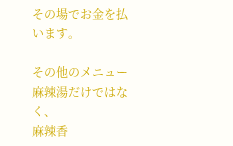その場でお金を払います。

その他のメニュー
麻辣湯だけではなく、
麻辣香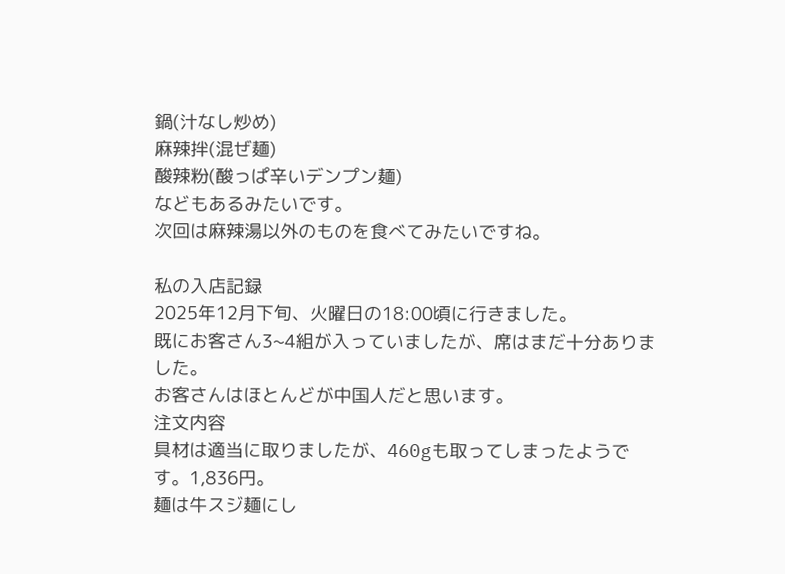鍋(汁なし炒め)
麻辣拌(混ぜ麺)
酸辣粉(酸っぱ辛いデンプン麺)
などもあるみたいです。
次回は麻辣湯以外のものを食べてみたいですね。

私の入店記録
2025年12月下旬、火曜日の18:00頃に行きました。
既にお客さん3~4組が入っていましたが、席はまだ十分ありました。
お客さんはほとんどが中国人だと思います。
注文内容
具材は適当に取りましたが、460gも取ってしまったようです。1,836円。
麺は牛スジ麺にし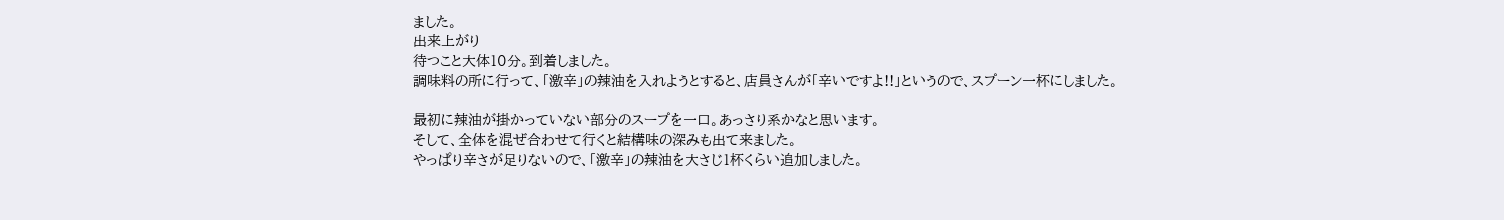ました。
出来上がり
待つこと大体10分。到着しました。
調味料の所に行って、「激辛」の辣油を入れようとすると、店員さんが「辛いですよ!!」というので、スプーン一杯にしました。

最初に辣油が掛かっていない部分のスープを一口。あっさり系かなと思います。
そして、全体を混ぜ合わせて行くと結構味の深みも出て来ました。
やっぱり辛さが足りないので、「激辛」の辣油を大さじ1杯くらい追加しました。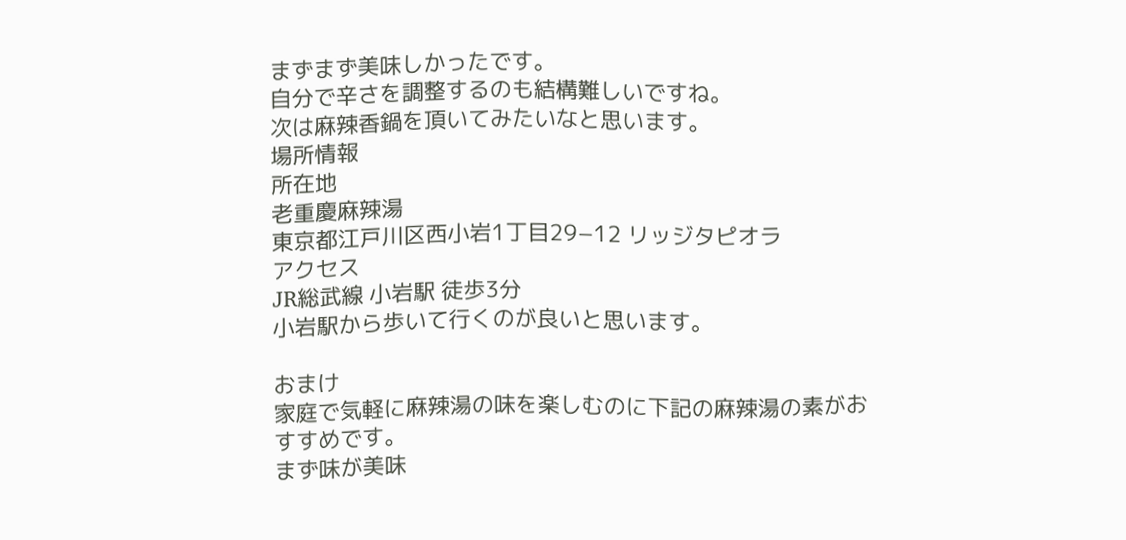まずまず美味しかったです。
自分で辛さを調整するのも結構難しいですね。
次は麻辣香鍋を頂いてみたいなと思います。
場所情報
所在地
老重慶麻辣湯
東京都江戸川区西小岩1丁目29−12 リッジタピオラ
アクセス
JR総武線 小岩駅 徒歩3分
小岩駅から歩いて行くのが良いと思います。

おまけ
家庭で気軽に麻辣湯の味を楽しむのに下記の麻辣湯の素がおすすめです。
まず味が美味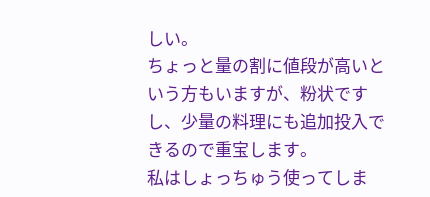しい。
ちょっと量の割に値段が高いという方もいますが、粉状ですし、少量の料理にも追加投入できるので重宝します。
私はしょっちゅう使ってしま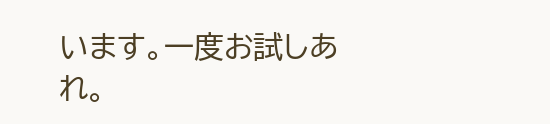います。一度お試しあれ。